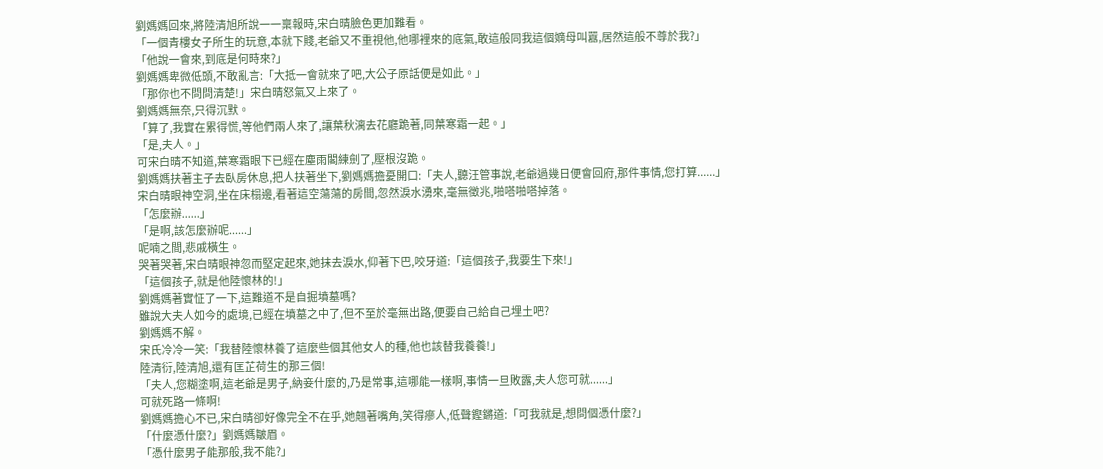劉媽媽回來,將陸清旭所說一一稟報時,宋白晴臉色更加難看。
「一個青樓女子所生的玩意,本就下賤,老爺又不重視他,他哪裡來的底氣,敢這般同我這個嫡母叫囂,居然這般不尊於我?」
「他說一會來,到底是何時來?」
劉媽媽卑微低頭,不敢亂言:「大抵一會就來了吧,大公子原話便是如此。」
「那你也不問問清楚!」宋白晴怒氣又上來了。
劉媽媽無奈,只得沉默。
「算了,我實在累得慌,等他們兩人來了,讓葉秋漓去花廳跪著,同葉寒霜一起。」
「是,夫人。」
可宋白晴不知道,葉寒霜眼下已經在塵雨閣練劍了,壓根沒跪。
劉媽媽扶著主子去臥房休息,把人扶著坐下,劉媽媽擔憂開口:「夫人,聽汪管事說,老爺過幾日便會回府,那件事情,您打算......」
宋白晴眼神空洞,坐在床榻邊,看著這空蕩蕩的房間,忽然淚水湧來,毫無徵兆,啪嗒啪嗒掉落。
「怎麼辦......」
「是啊,該怎麼辦呢......」
呢喃之間,悲戚橫生。
哭著哭著,宋白晴眼神忽而堅定起來,她抹去淚水,仰著下巴,咬牙道:「這個孩子,我要生下來!」
「這個孩子,就是他陸懷林的!」
劉媽媽著實怔了一下,這難道不是自掘墳墓嗎?
雖說大夫人如今的處境,已經在墳墓之中了,但不至於毫無出路,便要自己給自己埋土吧?
劉媽媽不解。
宋氏冷冷一笑:「我替陸懷林養了這麼些個其他女人的種,他也該替我養養!」
陸清衍,陸清旭,還有匡芷荷生的那三個!
「夫人,您糊塗啊,這老爺是男子,納妾什麼的,乃是常事,這哪能一樣啊,事情一旦敗露,夫人您可就......」
可就死路一條啊!
劉媽媽擔心不已,宋白晴卻好像完全不在乎,她翹著嘴角,笑得瘮人,低聲鏗鏘道:「可我就是,想問個憑什麼?」
「什麼憑什麼?」劉媽媽皺眉。
「憑什麼男子能那般,我不能?」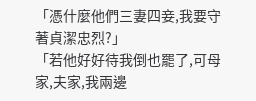「憑什麼他們三妻四妾,我要守著貞潔忠烈?」
「若他好好待我倒也罷了,可母家,夫家,我兩邊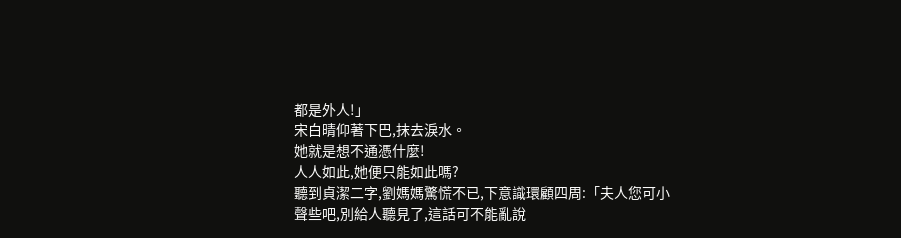都是外人!」
宋白晴仰著下巴,抹去淚水。
她就是想不通憑什麼!
人人如此,她便只能如此嗎?
聽到貞潔二字,劉媽媽驚慌不已,下意識環顧四周:「夫人您可小聲些吧,別給人聽見了,這話可不能亂說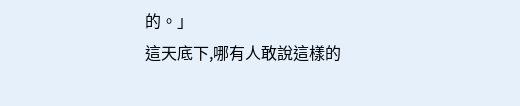的。」
這天底下,哪有人敢說這樣的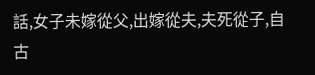話,女子未嫁從父,出嫁從夫,夫死從子,自古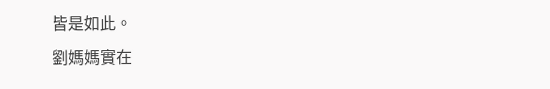皆是如此。
劉媽媽實在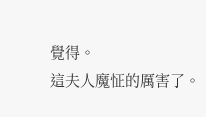覺得。
這夫人魔怔的厲害了。